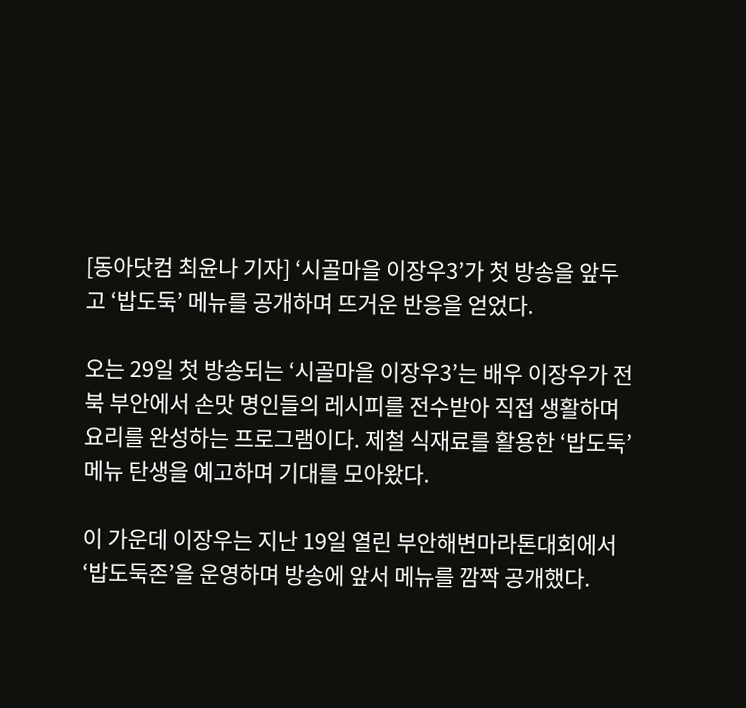[동아닷컴 최윤나 기자] ‘시골마을 이장우3’가 첫 방송을 앞두고 ‘밥도둑’ 메뉴를 공개하며 뜨거운 반응을 얻었다.

오는 29일 첫 방송되는 ‘시골마을 이장우3’는 배우 이장우가 전북 부안에서 손맛 명인들의 레시피를 전수받아 직접 생활하며 요리를 완성하는 프로그램이다. 제철 식재료를 활용한 ‘밥도둑’ 메뉴 탄생을 예고하며 기대를 모아왔다.

이 가운데 이장우는 지난 19일 열린 부안해변마라톤대회에서 ‘밥도둑존’을 운영하며 방송에 앞서 메뉴를 깜짝 공개했다.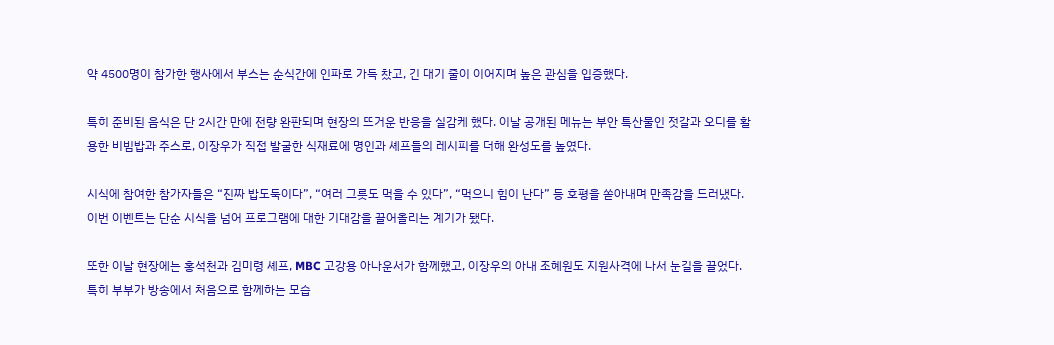약 4500명이 참가한 행사에서 부스는 순식간에 인파로 가득 찼고, 긴 대기 줄이 이어지며 높은 관심을 입증했다.

특히 준비된 음식은 단 2시간 만에 전량 완판되며 현장의 뜨거운 반응을 실감케 했다. 이날 공개된 메뉴는 부안 특산물인 젓갈과 오디를 활용한 비빔밥과 주스로, 이장우가 직접 발굴한 식재료에 명인과 셰프들의 레시피를 더해 완성도를 높였다.

시식에 참여한 참가자들은 “진짜 밥도둑이다”, “여러 그릇도 먹을 수 있다”, “먹으니 힘이 난다” 등 호평을 쏟아내며 만족감을 드러냈다. 이번 이벤트는 단순 시식을 넘어 프로그램에 대한 기대감을 끌어올리는 계기가 됐다.

또한 이날 현장에는 홍석천과 김미령 셰프, MBC 고강용 아나운서가 함께했고, 이장우의 아내 조혜원도 지원사격에 나서 눈길을 끌었다. 특히 부부가 방송에서 처음으로 함께하는 모습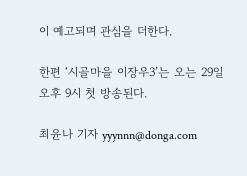이 예고되며 관심을 더한다.

한편 ‘시골마을 이장우3’는 오는 29일 오후 9시 첫 방송된다.

최윤나 기자 yyynnn@donga.com